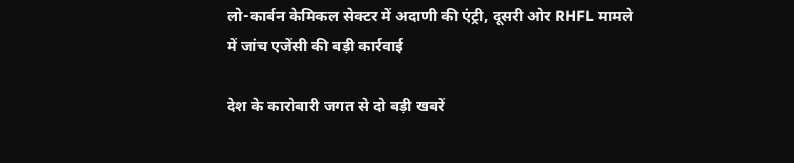लो-कार्बन केमिकल सेक्टर में अदाणी की एंट्री, दूसरी ओर RHFL मामले में जांच एजेंसी की बड़ी कार्रवाई

देश के कारोबारी जगत से दो बड़ी खबरें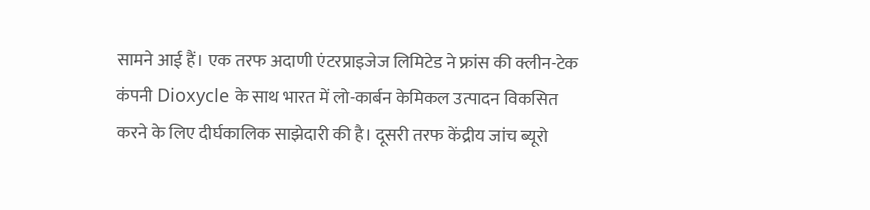सामने आई हैं। एक तरफ अदाणी एंटरप्राइजेज लिमिटेड ने फ्रांस की क्लीन-टेक कंपनी Dioxycle के साथ भारत में लो-कार्बन केमिकल उत्पादन विकसित करने के लिए दीर्घकालिक साझेदारी की है। दूसरी तरफ केंद्रीय जांच ब्यूरो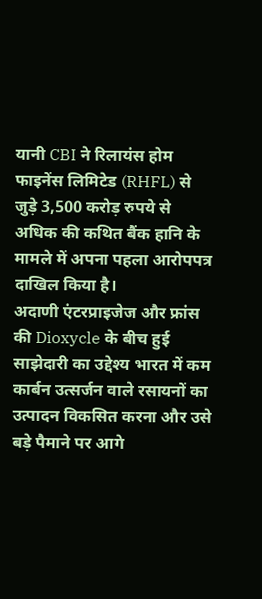यानी CBI ने रिलायंस होम फाइनेंस लिमिटेड (RHFL) से जुड़े 3,500 करोड़ रुपये से अधिक की कथित बैंक हानि के मामले में अपना पहला आरोपपत्र दाखिल किया है।
अदाणी एंटरप्राइजेज और फ्रांस की Dioxycle के बीच हुई साझेदारी का उद्देश्य भारत में कम कार्बन उत्सर्जन वाले रसायनों का उत्पादन विकसित करना और उसे बड़े पैमाने पर आगे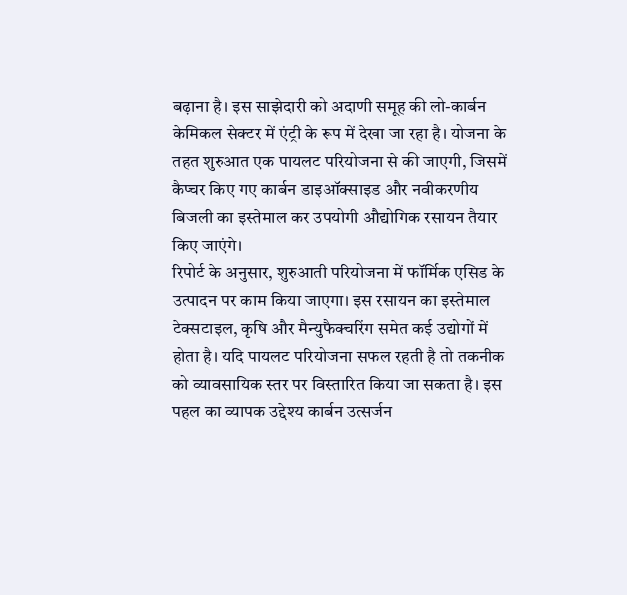बढ़ाना है। इस साझेदारी को अदाणी समूह की लो-कार्बन केमिकल सेक्टर में एंट्री के रूप में देखा जा रहा है। योजना के तहत शुरुआत एक पायलट परियोजना से की जाएगी, जिसमें कैप्चर किए गए कार्बन डाइऑक्साइड और नवीकरणीय बिजली का इस्तेमाल कर उपयोगी औद्योगिक रसायन तैयार किए जाएंगे।
रिपोर्ट के अनुसार, शुरुआती परियोजना में फॉर्मिक एसिड के उत्पादन पर काम किया जाएगा। इस रसायन का इस्तेमाल टेक्सटाइल, कृषि और मैन्युफैक्चरिंग समेत कई उद्योगों में होता है। यदि पायलट परियोजना सफल रहती है तो तकनीक को व्यावसायिक स्तर पर विस्तारित किया जा सकता है। इस पहल का व्यापक उद्देश्य कार्बन उत्सर्जन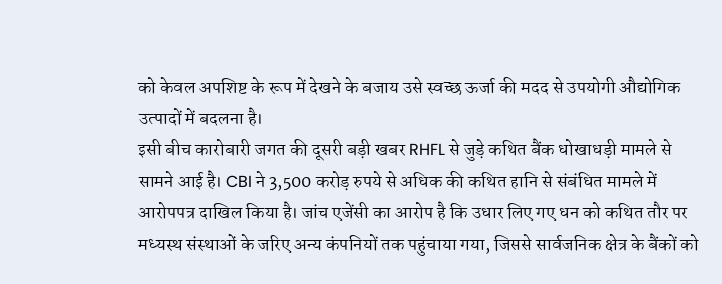को केवल अपशिष्ट के रूप में देखने के बजाय उसे स्वच्छ ऊर्जा की मदद से उपयोगी औद्योगिक उत्पादों में बदलना है।
इसी बीच कारोबारी जगत की दूसरी बड़ी खबर RHFL से जुड़े कथित बैंक धोखाधड़ी मामले से सामने आई है। CBI ने 3,500 करोड़ रुपये से अधिक की कथित हानि से संबंधित मामले में आरोपपत्र दाखिल किया है। जांच एजेंसी का आरोप है कि उधार लिए गए धन को कथित तौर पर मध्यस्थ संस्थाओं के जरिए अन्य कंपनियों तक पहुंचाया गया, जिससे सार्वजनिक क्षेत्र के बैंकों को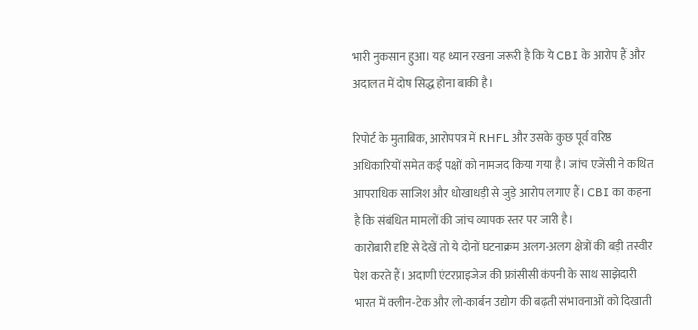भारी नुकसान हुआ। यह ध्यान रखना जरूरी है कि ये CBI के आरोप हैं और अदालत में दोष सिद्ध होना बाकी है।

रिपोर्ट के मुताबिक, आरोपपत्र में RHFL और उसके कुछ पूर्व वरिष्ठ अधिकारियों समेत कई पक्षों को नामजद किया गया है। जांच एजेंसी ने कथित आपराधिक साजिश और धोखाधड़ी से जुड़े आरोप लगाए हैं। CBI का कहना है कि संबंधित मामलों की जांच व्यापक स्तर पर जारी है।
कारोबारी दृष्टि से देखें तो ये दोनों घटनाक्रम अलग-अलग क्षेत्रों की बड़ी तस्वीर पेश करते हैं। अदाणी एंटरप्राइजेज की फ्रांसीसी कंपनी के साथ साझेदारी भारत में क्लीन-टेक और लो-कार्बन उद्योग की बढ़ती संभावनाओं को दिखाती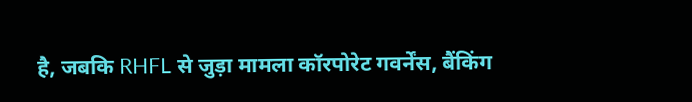है, जबकि RHFL से जुड़ा मामला कॉरपोरेट गवर्नेंस, बैंकिंग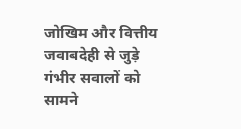जोखिम और वित्तीय जवाबदेही से जुड़े गंभीर सवालों को सामने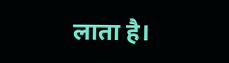लाता है।